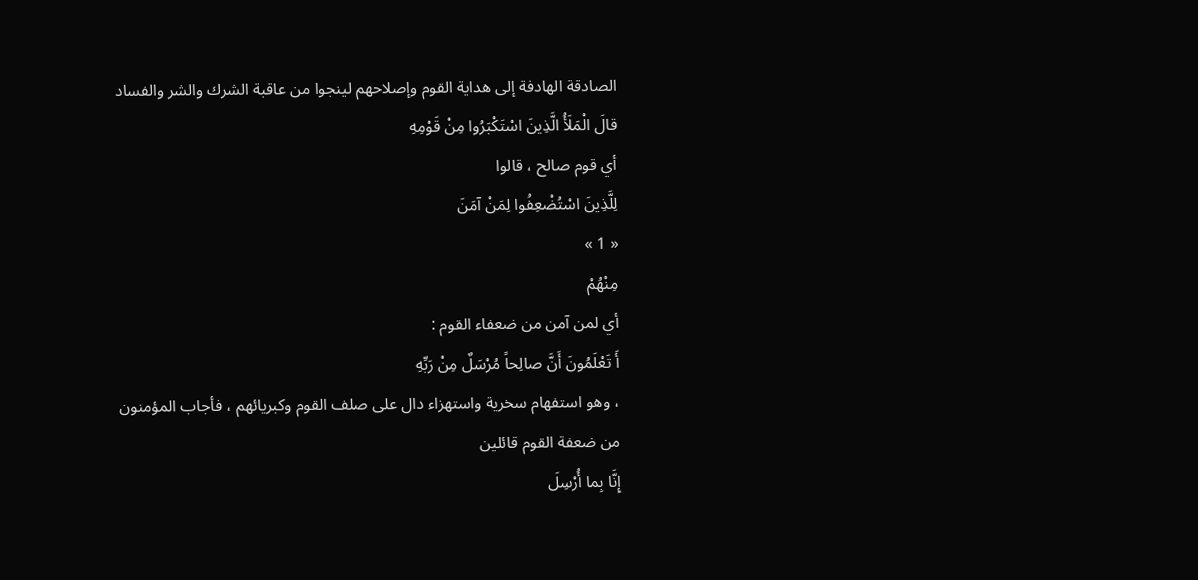الصادقة الهادفة إلى هداية القوم وإصلاحهم لينجوا من عاقبة الشرك والشر والفساد
قالَ الْمَلَأُ الَّذِينَ اسْتَكْبَرُوا مِنْ قَوْمِهِ
أي قوم صالح ، قالوا
لِلَّذِينَ اسْتُضْعِفُوا لِمَنْ آمَنَ
« 1 »
مِنْهُمْ
أي لمن آمن من ضعفاء القوم :
أَ تَعْلَمُونَ أَنَّ صالِحاً مُرْسَلٌ مِنْ رَبِّهِ
، وهو استفهام سخرية واستهزاء دال على صلف القوم وكبريائهم ، فأجاب المؤمنون من ضعفة القوم قائلين
إِنَّا بِما أُرْسِلَ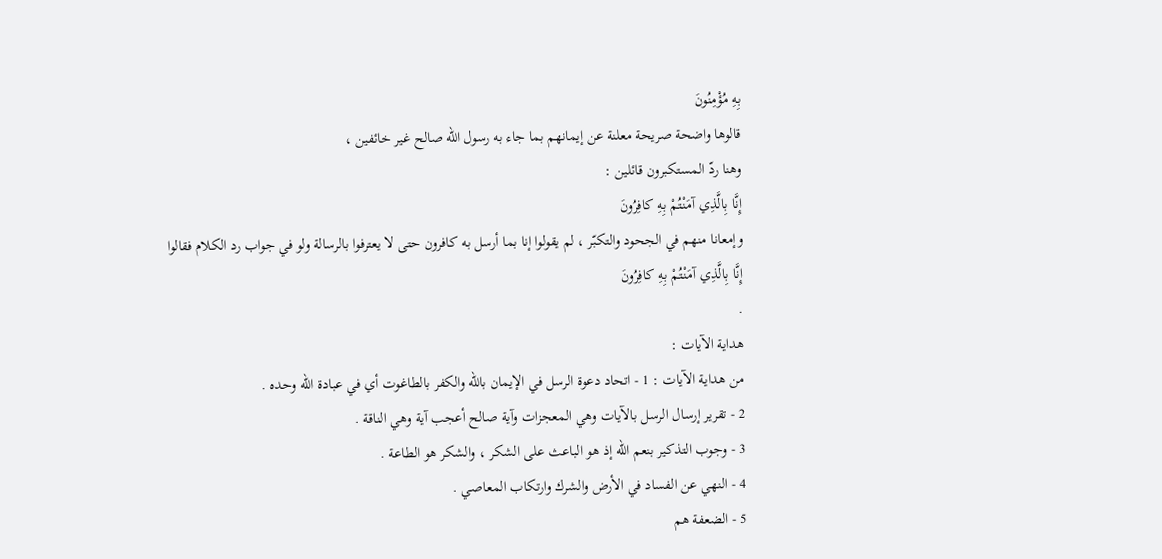بِهِ مُؤْمِنُونَ
قالوها واضحة صريحة معلنة عن إيمانهم بما جاء به رسول اللّه صالح غير خائفين ،
وهنا ردّ المستكبرون قائلين :
إِنَّا بِالَّذِي آمَنْتُمْ بِهِ كافِرُونَ
وإمعانا منهم في الجحود والتكبّر ، لم يقولوا إنا بما أرسل به كافرون حتى لا يعترفوا بالرسالة ولو في جواب رد الكلام فقالوا
إِنَّا بِالَّذِي آمَنْتُمْ بِهِ كافِرُونَ
.
هداية الآيات :
من هداية الآيات : 1 - اتحاد دعوة الرسل في الإيمان باللّه والكفر بالطاغوت أي في عبادة اللّه وحده .
2 - تقرير إرسال الرسل بالآيات وهي المعجزات وآية صالح أعجب آية وهي الناقة .
3 - وجوب التذكير بنعم اللّه إذ هو الباعث على الشكر ، والشكر هو الطاعة .
4 - النهي عن الفساد في الأرض والشرك وارتكاب المعاصي .
5 - الضعفة هم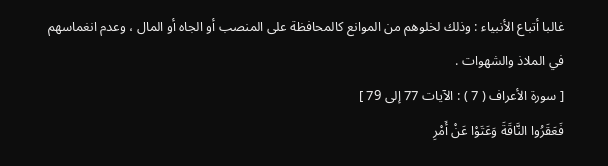غالبا أتباع الأنبياء : وذلك لخلوهم من الموانع كالمحافظة على المنصب أو الجاه أو المال ، وعدم انغماسهم في الملاذ والشهوات .
[ سورة الأعراف ( 7 ) : الآيات 77 إلى 79 ]
فَعَقَرُوا النَّاقَةَ وَعَتَوْا عَنْ أَمْرِ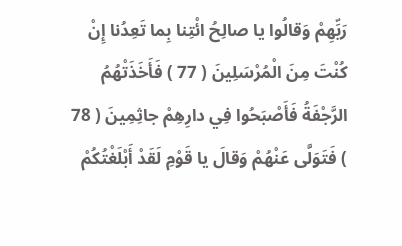رَبِّهِمْ وَقالُوا يا صالِحُ ائْتِنا بِما تَعِدُنا إِنْ كُنْتَ مِنَ الْمُرْسَلِينَ ( 77 ) فَأَخَذَتْهُمُ الرَّجْفَةُ فَأَصْبَحُوا فِي دارِهِمْ جاثِمِينَ ( 78 ) فَتَوَلَّى عَنْهُمْ وَقالَ يا قَوْمِ لَقَدْ أَبْلَغْتُكُمْ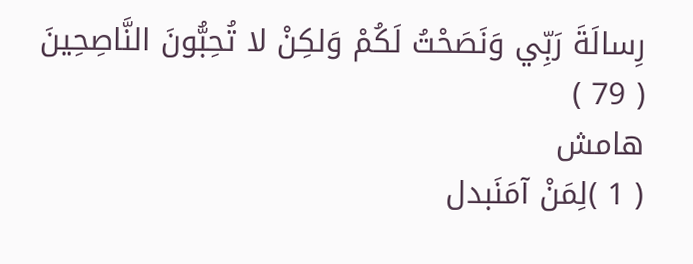رِسالَةَ رَبِّي وَنَصَحْتُ لَكُمْ وَلكِنْ لا تُحِبُّونَ النَّاصِحِينَ ( 79 )
هامش
( 1 )لِمَنْ آمَنَبدل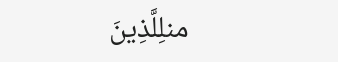منلِلَّذِينَ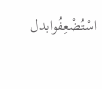اسْتُضْعِفُوابدل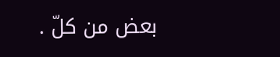بعض من كلّ .